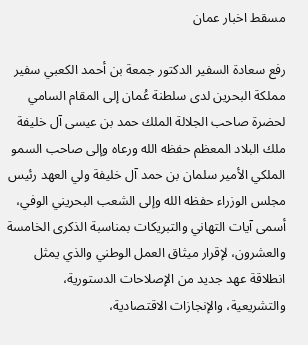مسقط اخبار عمان

رفع سعادة السفير الدكتور جمعة بن أحمد الكعبي سفير مملكة البحرين لدى سلطنة عُمان إلى المقام السامي لحضرة صاحب الجلالة الملك حمد بن عيسى آل خليفة ملك البلاد المعظم حفظه الله ورعاه وإلى صاحب السمو الملكي الأمير سلمان بن حمد آل خليفة ولي العهد رئيس مجلس الوزراء حفظه الله وإلى الشعب البحريني الوفي، أسمى آيات التهاني والتبريكات بمناسبة الذكرى الخامسة والعشرون، لإقرار ميثاق العمل الوطني والذي يمثل انطلاقة عهد جديد من الإصلاحات الدستورية، والتشريعية، والإنجازات الاقتصادية،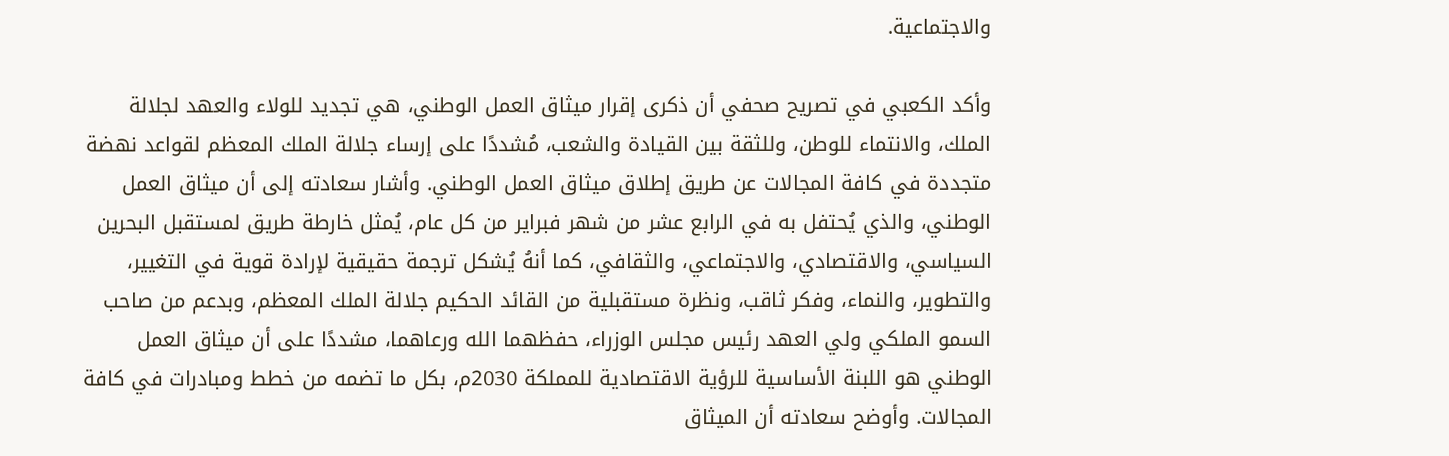والاجتماعية.

وأكد الكعبي في تصريح صحفي أن ذكرى إقرار ميثاق العمل الوطني، هي تجديد للولاء والعهد لجلالة الملك، والانتماء للوطن، وللثقة بين القيادة والشعب، مُشددًا على إرساء جلالة الملك المعظم لقواعد نهضة متجددة في كافة المجالات عن طريق إطلاق ميثاق العمل الوطني. وأشار سعادته إلى أن ميثاق العمل الوطني، والذي يُحتفل به في الرابع عشر من شهر فبراير من كل عام، يُمثل خارطة طريق لمستقبل البحرين السياسي، والاقتصادي، والاجتماعي، والثقافي، كما أنهُ يُشكل ترجمة حقيقية لإرادة قوية في التغيير، والتطوير، والنماء، وفكر ثاقب، ونظرة مستقبلية من القائد الحكيم جلالة الملك المعظم، وبدعم من صاحب السمو الملكي ولي العهد رئيس مجلس الوزراء، حفظهما الله ورعاهما، مشددًا على أن ميثاق العمل الوطني هو اللبنة الأساسية للرؤية الاقتصادية للمملكة 2030م، بكل ما تضمه من خطط ومبادرات في كافة المجالات. وأوضح سعادته أن الميثاق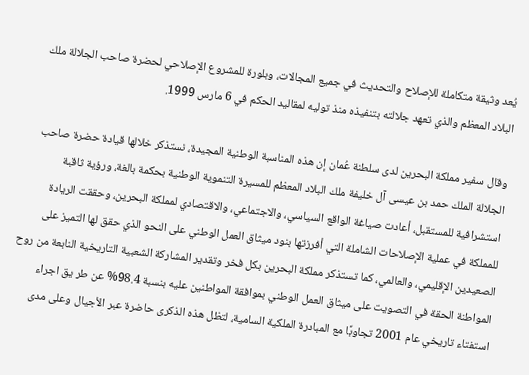يُعد وثيقة متكاملة للإصلاح والتحديث في جميع المجالات، وبلورة للمشروع الإصلاحي لحضرة صاحب الجلالة ملك البلاد المعظم والذي تعهد جلالته بتنفيذه منذ توليه لمقاليد الحكم في 6 مارس 1999.

وقال سفير مملكة البحرين لدى سلطنة عُمان إن هذه المناسبة الوطنية المجيدة، نستذكر خلالها قيادة حضرة صاحب الجلالة الملك حمد بن عيسى آل خليفة ملك البلاد المعظم للمسيرة التنموية الوطنية بحكمة بالغة، ورؤية ثاقبة استشرافية للمستقبل، أعادت صياغة الواقع السياسي، والاجتماعي، والاقتصادي لمملكة البحرين، وحققت الريادة للمملكة في عملية الإصلاحات الشاملة التي أفرزتها بنود ميثاق العمل الوطني على النحو الذي حقق لها التميز على الصعيدين الإقليمي، والعالمي، كما تستذكر مملكة البحرين بكل فخر وتقدير المشاركة الشعبية التاريخية النابعة من روح المواطنة الحقة في التصويت على ميثاق العمل الوطني بموافقة المواطنين عليه بنسبة 98.4% عن طر يق اجراء استفتاء تاريخي عام 2001 تجاوبًا مع المبادرة الملكية السامية، لتظل هذه الذكرى حاضرة عبر الأجيال وعلى مدى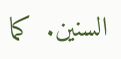السنين.  كما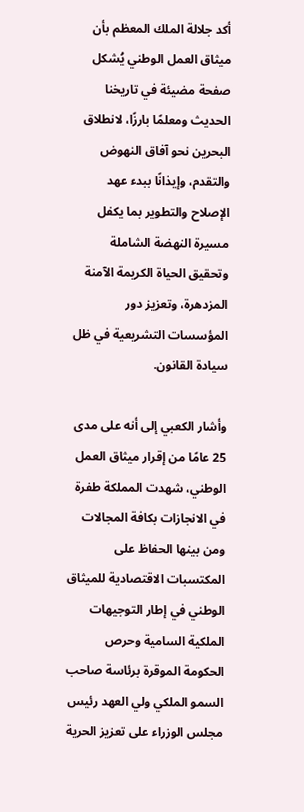أكد جلالة الملك المعظم بأن ميثاق العمل الوطني يُشكل صفحة مضيئة في تاريخنا الحديث ومعلمًا بارزًا، لانطلاق البحرين نحو آفاق النهوض والتقدم، وإيذانًا ببدء عهد الإصلاح والتطوير بما يكفل مسيرة النهضة الشاملة وتحقيق الحياة الكريمة الآمنة المزدهرة، وتعزيز دور المؤسسات التشريعية في ظل سيادة القانون.

وأشار الكعبي إلى أنه على مدى 25 عامًا من إقرار ميثاق العمل الوطني، شهدت المملكة طفرة في الانجازات بكافة المجالات ومن بينها الحفاظ على المكتسبات الاقتصادية للميثاق الوطني في إطار التوجيهات الملكية السامية وحرص الحكومة الموقرة برئاسة صاحب السمو الملكي ولي العهد رئيس مجلس الوزراء على تعزيز الحرية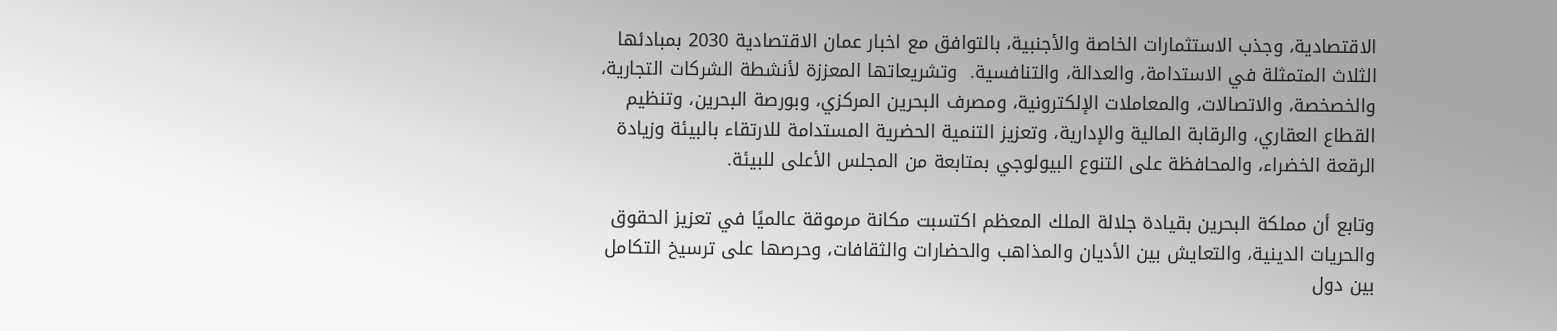الاقتصادية، وجذب الاستثمارات الخاصة والأجنبية، بالتوافق مع اخبار عمان الاقتصادية 2030 بمبادئها الثلاث المتمثلة في الاستدامة، والعدالة، والتنافسية.  وتشريعاتها المعززة لأنشطة الشركات التجارية، والخصخصة، والاتصالات، والمعاملات الإلكترونية، ومصرف البحرين المركزي، وبورصة البحرين، وتنظيم القطاع العقاري، والرقابة المالية والإدارية، وتعزيز التنمية الحضرية المستدامة للارتقاء بالبيئة وزيادة الرقعة الخضراء، والمحافظة على التنوع البيولوجي بمتابعة من المجلس الأعلى للبيئة.

وتابع أن مملكة البحرين بقيادة جلالة الملك المعظم اكتسبت مكانة مرموقة عالميًا في تعزيز الحقوق والحريات الدينية، والتعايش بين الأديان والمذاهب والحضارات والثقافات، وحرصها على ترسيخ التكامل بين دول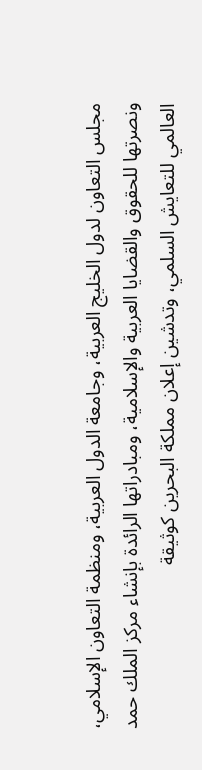مجلس التعاون لدول الخليج العربية، وجامعة الدول العربية، ومنظمة التعاون الإسلامي، ونصرتها للحقوق والقضايا العربية والإسلامية، ومبادراتها الرائدة بإنشاء مركز الملك حمد العالمي للتعايش السلمي، وتدشين إعلان مملكة البحرين كوثيقة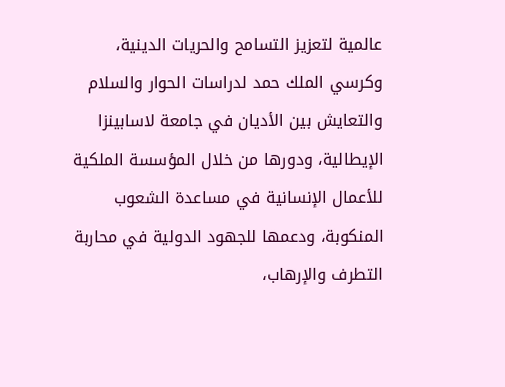عالمية لتعزيز التسامح والحريات الدينية، وكرسي الملك حمد لدراسات الحوار والسلام والتعايش بين الأديان في جامعة لاسابينزا الإيطالية، ودورها من خلال المؤسسة الملكية للأعمال الإنسانية في مساعدة الشعوب المنكوبة، ودعمها للجهود الدولية في محاربة التطرف والإرهاب،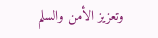وتعزيز الأمن والسلم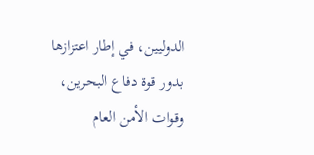الدوليين، في إطار اعتزازها بدور قوة دفاع البحرين، وقوات الأمن العام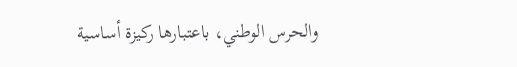والحرس الوطني، باعتبارها ركيزة أساسية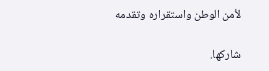لأمن الوطن واستقراره وتقدمه

شاركها.